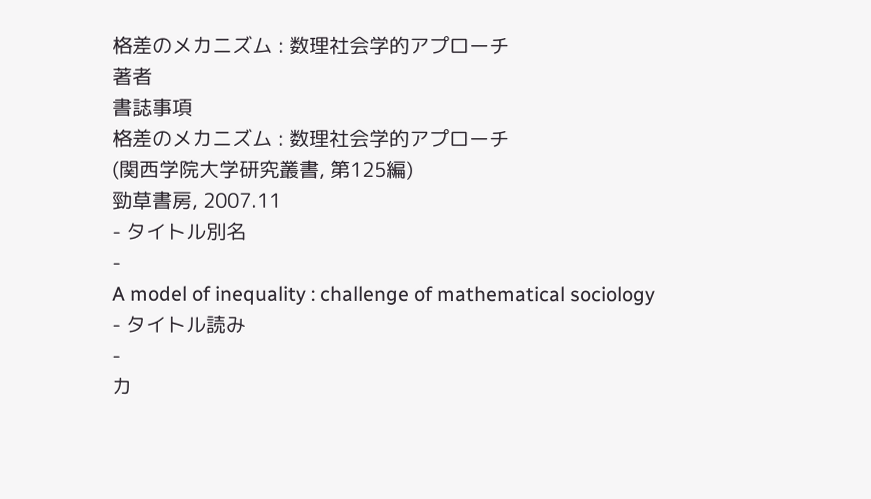格差のメカニズム : 数理社会学的アプローチ
著者
書誌事項
格差のメカニズム : 数理社会学的アプローチ
(関西学院大学研究叢書, 第125編)
勁草書房, 2007.11
- タイトル別名
-
A model of inequality : challenge of mathematical sociology
- タイトル読み
-
カ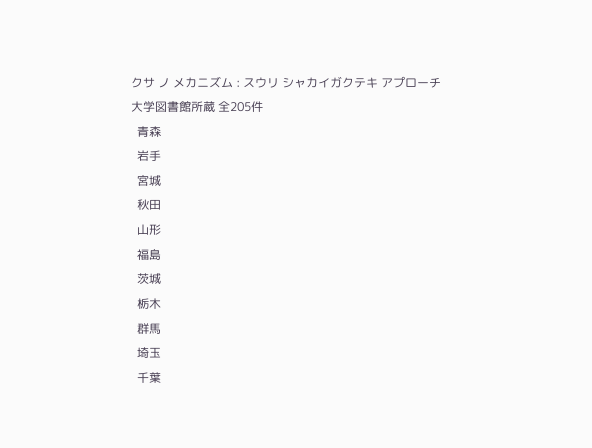クサ ノ メカニズム : スウリ シャカイガクテキ アプローチ
大学図書館所蔵 全205件
  青森
  岩手
  宮城
  秋田
  山形
  福島
  茨城
  栃木
  群馬
  埼玉
  千葉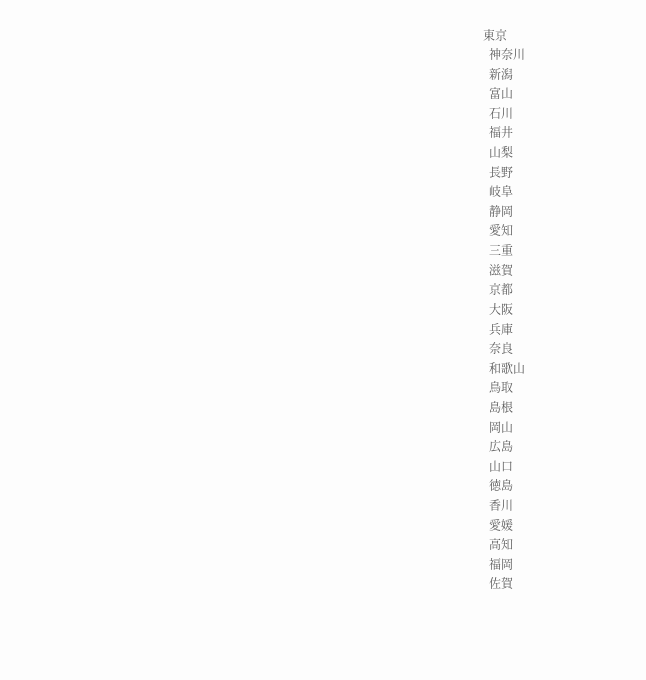東京
  神奈川
  新潟
  富山
  石川
  福井
  山梨
  長野
  岐阜
  静岡
  愛知
  三重
  滋賀
  京都
  大阪
  兵庫
  奈良
  和歌山
  鳥取
  島根
  岡山
  広島
  山口
  徳島
  香川
  愛媛
  高知
  福岡
  佐賀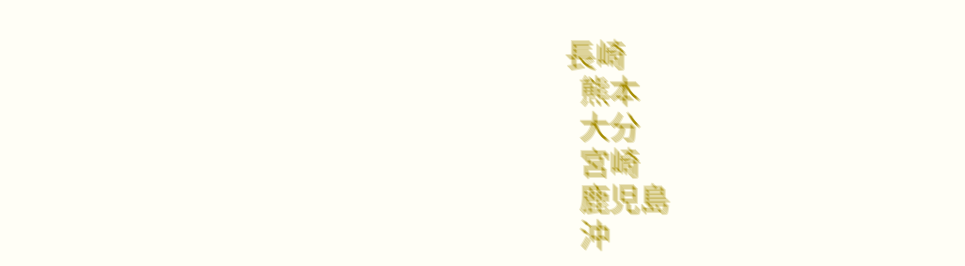長崎
  熊本
  大分
  宮崎
  鹿児島
  沖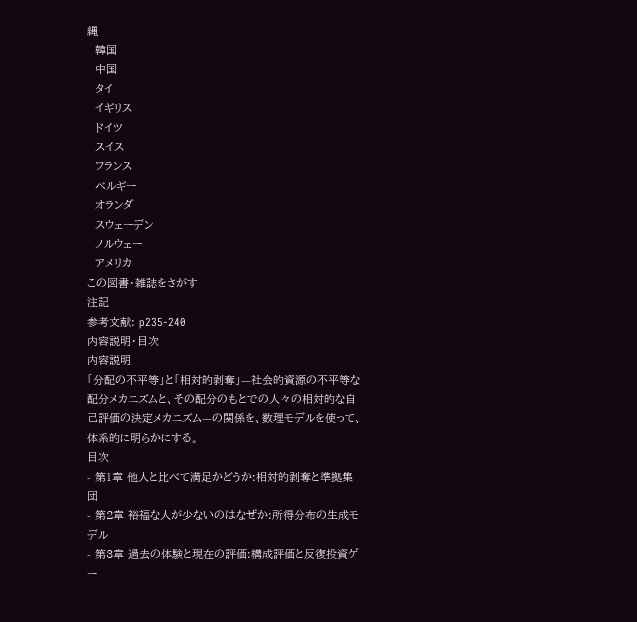縄
  韓国
  中国
  タイ
  イギリス
  ドイツ
  スイス
  フランス
  ベルギー
  オランダ
  スウェーデン
  ノルウェー
  アメリカ
この図書・雑誌をさがす
注記
参考文献: p235-240
内容説明・目次
内容説明
「分配の不平等」と「相対的剥奪」—社会的資源の不平等な配分メカニズムと、その配分のもとでの人々の相対的な自己評価の決定メカニズム—の関係を、数理モデルを使って、体系的に明らかにする。
目次
- 第1章 他人と比べて満足かどうか:相対的剥奪と準拠集団
- 第2章 裕福な人が少ないのはなぜか:所得分布の生成モデル
- 第3章 過去の体験と現在の評価:構成評価と反復投資ゲー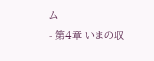ム
- 第4章 いまの収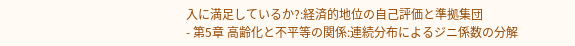入に満足しているか?:経済的地位の自己評価と準拠集団
- 第5章 高齢化と不平等の関係:連続分布によるジニ係数の分解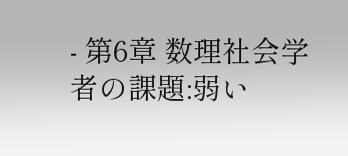- 第6章 数理社会学者の課題:弱い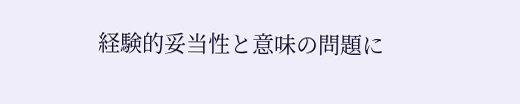経験的妥当性と意味の問題に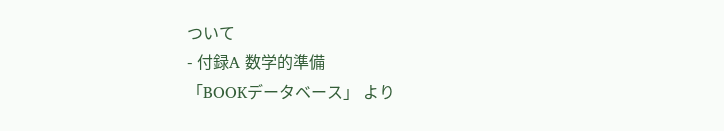ついて
- 付録A 数学的準備
「BOOKデータベース」 より